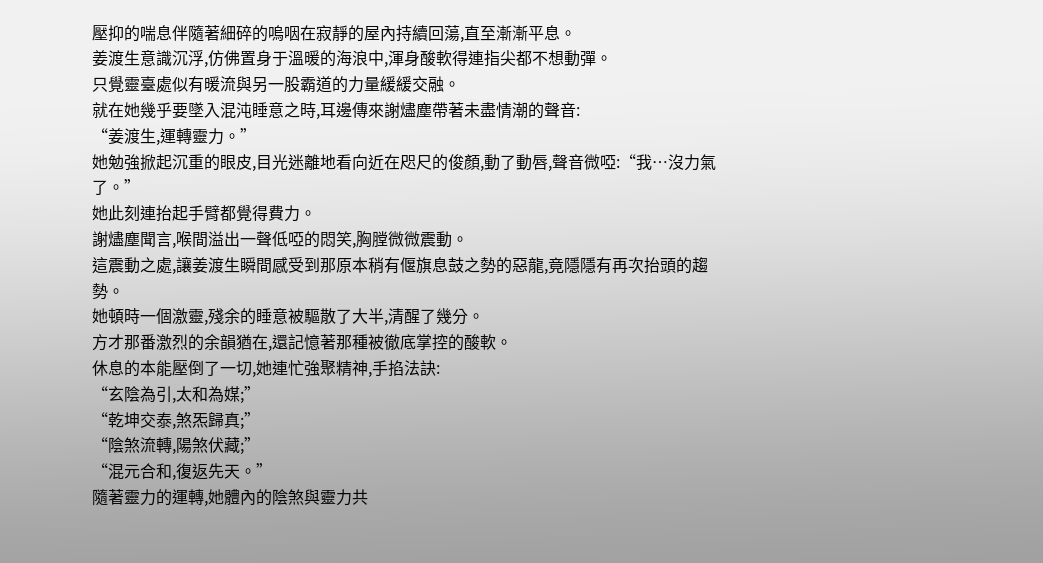壓抑的喘息伴隨著細碎的嗚咽在寂靜的屋內持續回蕩,直至漸漸平息。
姜渡生意識沉浮,仿佛置身于溫暖的海浪中,渾身酸軟得連指尖都不想動彈。
只覺靈臺處似有暖流與另一股霸道的力量緩緩交融。
就在她幾乎要墜入混沌睡意之時,耳邊傳來謝燼塵帶著未盡情潮的聲音:
“姜渡生,運轉靈力。”
她勉強掀起沉重的眼皮,目光迷離地看向近在咫尺的俊顏,動了動唇,聲音微啞:“我…沒力氣了。”
她此刻連抬起手臂都覺得費力。
謝燼塵聞言,喉間溢出一聲低啞的悶笑,胸膛微微震動。
這震動之處,讓姜渡生瞬間感受到那原本稍有偃旗息鼓之勢的惡龍,竟隱隱有再次抬頭的趨勢。
她頓時一個激靈,殘余的睡意被驅散了大半,清醒了幾分。
方才那番激烈的余韻猶在,還記憶著那種被徹底掌控的酸軟。
休息的本能壓倒了一切,她連忙強聚精神,手掐法訣:
“玄陰為引,太和為媒;”
“乾坤交泰,煞炁歸真;”
“陰煞流轉,陽煞伏藏;”
“混元合和,復返先天。”
隨著靈力的運轉,她體內的陰煞與靈力共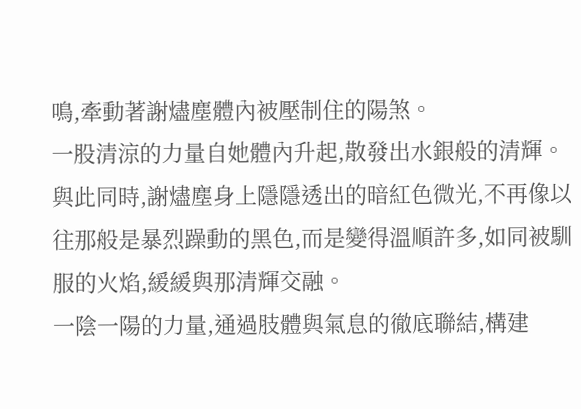鳴,牽動著謝燼塵體內被壓制住的陽煞。
一股清涼的力量自她體內升起,散發出水銀般的清輝。
與此同時,謝燼塵身上隱隱透出的暗紅色微光,不再像以往那般是暴烈躁動的黑色,而是變得溫順許多,如同被馴服的火焰,緩緩與那清輝交融。
一陰一陽的力量,通過肢體與氣息的徹底聯結,構建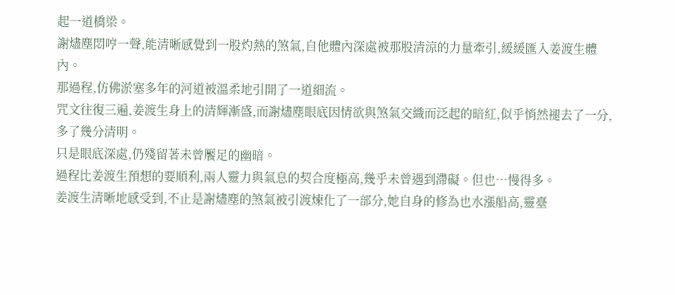起一道橋梁。
謝燼塵悶哼一聲,能清晰感覺到一股灼熱的煞氣,自他體內深處被那股清涼的力量牽引,緩緩匯入姜渡生體內。
那過程,仿佛淤塞多年的河道被溫柔地引開了一道細流。
咒文往復三遍,姜渡生身上的清輝漸盛,而謝燼塵眼底因情欲與煞氣交織而泛起的暗紅,似乎悄然褪去了一分,多了幾分清明。
只是眼底深處,仍殘留著未曾饜足的幽暗。
過程比姜渡生預想的要順利,兩人靈力與氣息的契合度極高,幾乎未曾遇到滯礙。但也…慢得多。
姜渡生清晰地感受到,不止是謝燼塵的煞氣被引渡煉化了一部分,她自身的修為也水漲船高,靈臺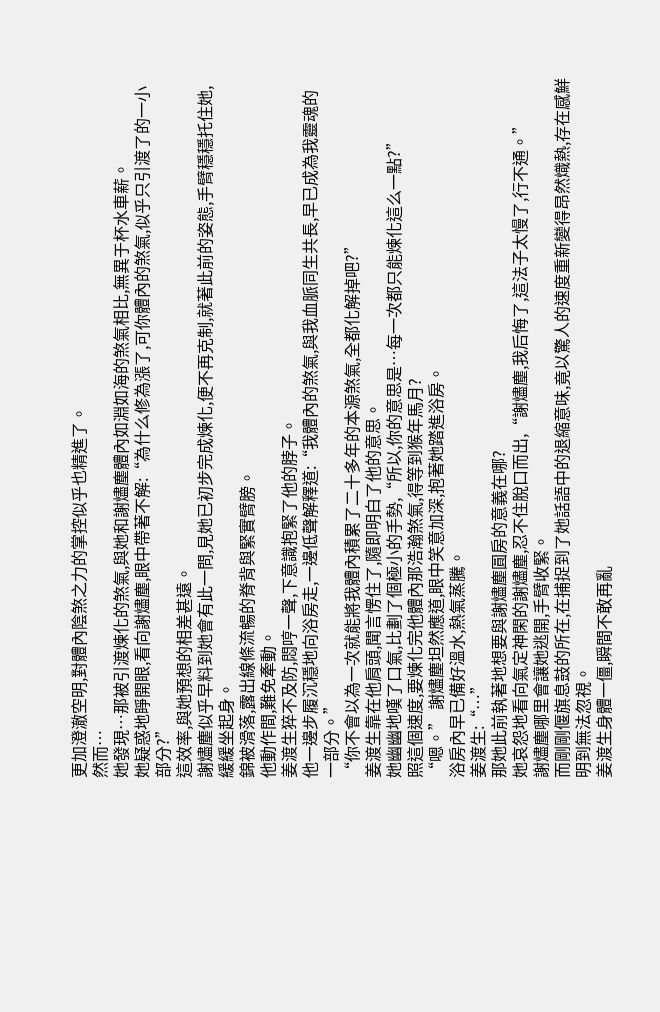更加澄澈空明,對體內陰煞之力的掌控似乎也精進了。
然而…
她發現…那被引渡煉化的煞氣,與她和謝燼塵體內如淵如海的煞氣相比,無異于杯水車薪。
她疑惑地睜開眼,看向謝燼塵,眼中帶著不解:“為什么修為漲了,可你體內的煞氣,似乎只引渡了的一小部分?”
這效率,與她預想的相差甚遠。
謝燼塵似乎早料到她會有此一問,見她已初步完成煉化,便不再克制,就著此前的姿態,手臂穩穩托住她,緩緩坐起身。
錦被滑落,露出線條流暢的脊背與緊實臂膀。
他動作間,難免牽動。
姜渡生猝不及防,悶哼一聲,下意識抱緊了他的脖子。
他一邊步履沉穩地向浴房走,一邊低聲解釋道:“我體內的煞氣,與我血脈同生共長,早已成為我靈魂的一部分。”
“你不會以為一次就能將我體內積累了二十多年的本源煞氣,全都化解掉吧?”
姜渡生靠在他肩頭,聞言愣住了,隨即明白了他的意思。
她幽幽地嘆了口氣,比劃了個極小的手勢,“所以,你的意思是…每一次都只能煉化這么一點?”
照這個速度,要煉化完他體內那浩瀚煞氣,得等到猴年馬月?
“嗯。” 謝燼塵坦然應道,眼中笑意加深,抱著她踏進浴房。
浴房內早已備好溫水,熱氣蒸騰。
姜渡生:“…”
那她此前執著地想要與謝燼塵圓房的意義在哪?
她哀怨地看向氣定神閑的謝燼塵,忍不住脫口而出,“謝燼塵,我后悔了,這法子太慢了,行不通。”
謝燼塵哪里會讓她逃開,手臂收緊。
而剛剛偃旗息鼓的所在,在捕捉到了她話語中的退縮意味,竟以驚人的速度重新變得昂然熾熱,存在感鮮明到無法忽視。
姜渡生身體一僵,瞬間不敢再亂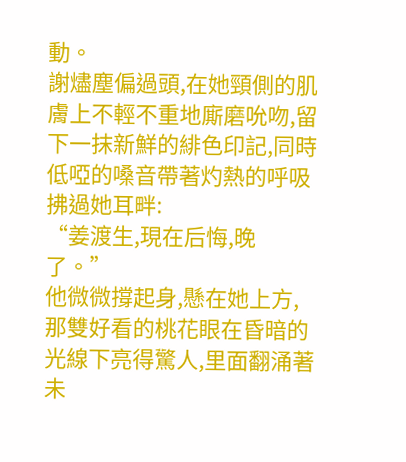動。
謝燼塵偏過頭,在她頸側的肌膚上不輕不重地廝磨吮吻,留下一抹新鮮的緋色印記,同時低啞的嗓音帶著灼熱的呼吸拂過她耳畔:
“姜渡生,現在后悔,晚了。”
他微微撐起身,懸在她上方,那雙好看的桃花眼在昏暗的光線下亮得驚人,里面翻涌著未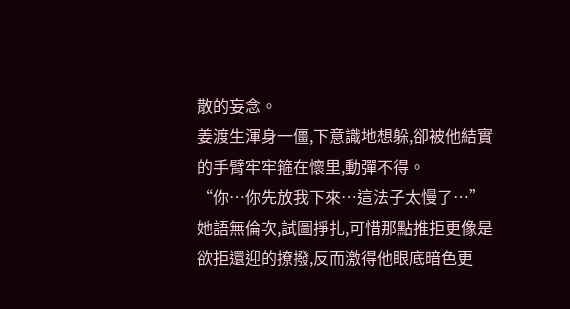散的妄念。
姜渡生渾身一僵,下意識地想躲,卻被他結實的手臂牢牢箍在懷里,動彈不得。
“你…你先放我下來…這法子太慢了…” 她語無倫次,試圖掙扎,可惜那點推拒更像是欲拒還迎的撩撥,反而激得他眼底暗色更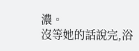濃。
沒等她的話說完,浴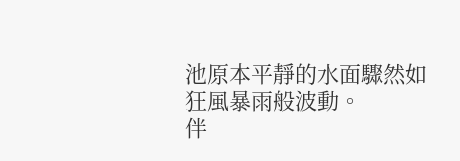池原本平靜的水面驟然如狂風暴雨般波動。
伴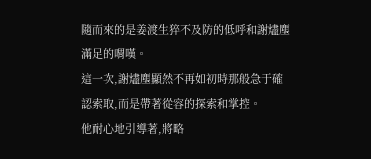隨而來的是姜渡生猝不及防的低呼和謝燼塵滿足的喟嘆。
這一次,謝燼塵顯然不再如初時那般急于確認索取,而是帶著從容的探索和掌控。
他耐心地引導著,將略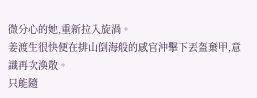微分心的她,重新拉入旋渦。
姜渡生很快便在排山倒海般的感官沖擊下丟盔棄甲,意識再次渙散。
只能隨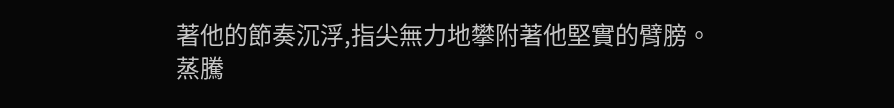著他的節奏沉浮,指尖無力地攀附著他堅實的臂膀。
蒸騰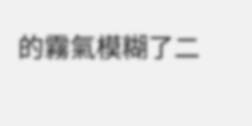的霧氣模糊了二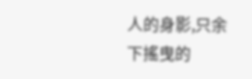人的身影,只余下搖曳的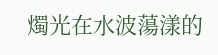燭光在水波蕩漾的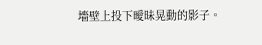墻壁上投下曖昧晃動的影子。